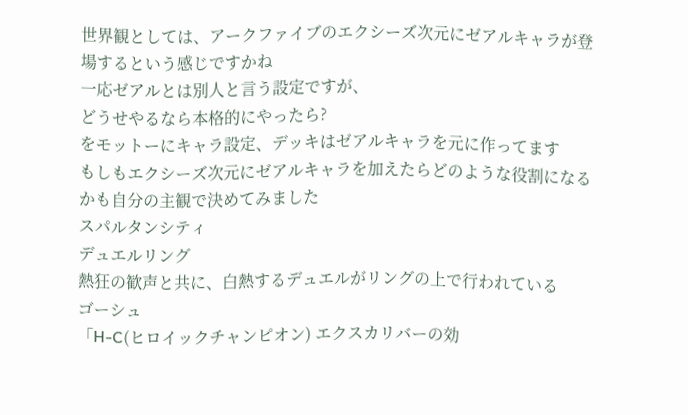世界観としては、アークファイブのエクシーズ次元にゼアルキャラが登場するという感じですかね
一応ゼアルとは別人と言う設定ですが、
どうせやるなら本格的にやったら?
をモットーにキャラ設定、デッキはゼアルキャラを元に作ってます
もしもエクシーズ次元にゼアルキャラを加えたらどのような役割になるかも自分の主観で決めてみました
スパルタンシティ
デュエルリング
熱狂の歓声と共に、白熱するデュエルがリングの上で行われている
ゴーシュ
「H-C(ヒロイックチャンピオン) エクスカリバーの効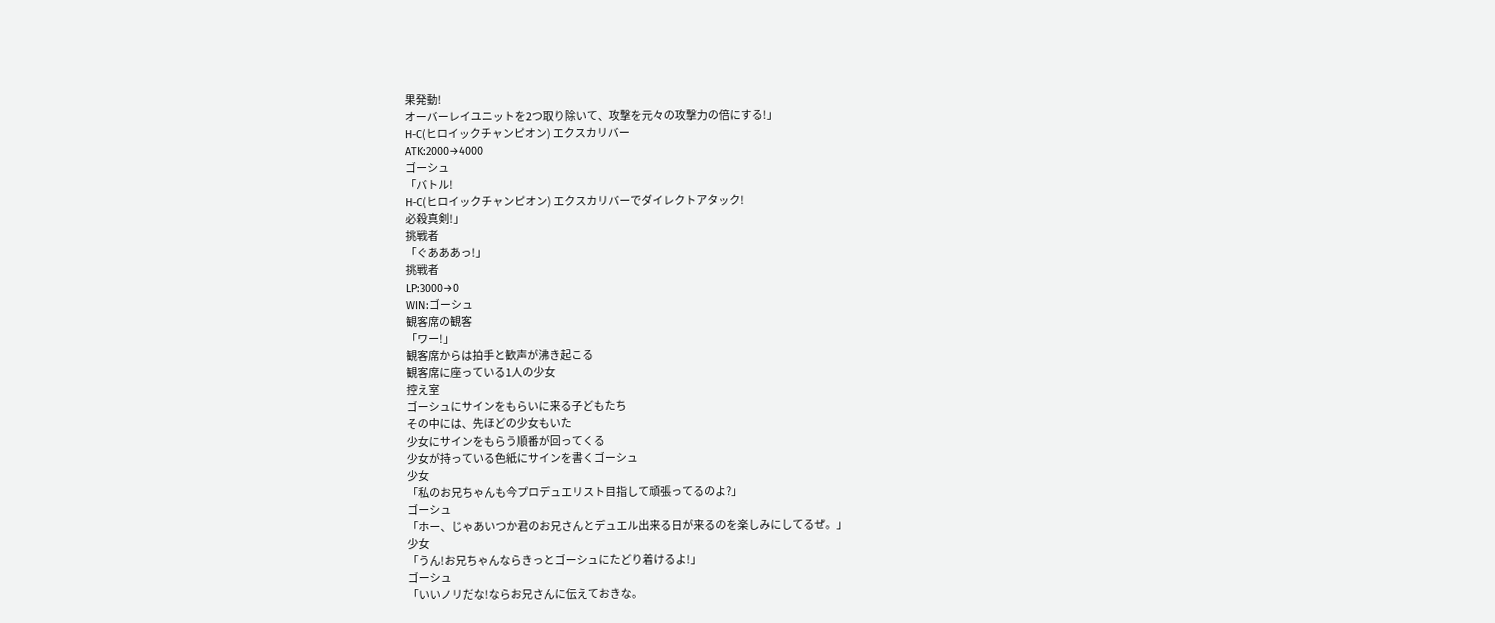果発動!
オーバーレイユニットを2つ取り除いて、攻撃を元々の攻撃力の倍にする!」
H-C(ヒロイックチャンピオン) エクスカリバー
ATK:2000→4000
ゴーシュ
「バトル!
H-C(ヒロイックチャンピオン) エクスカリバーでダイレクトアタック!
必殺真剣!」
挑戦者
「ぐあああっ!」
挑戦者
LP:3000→0
WIN:ゴーシュ
観客席の観客
「ワー!」
観客席からは拍手と歓声が沸き起こる
観客席に座っている1人の少女
控え室
ゴーシュにサインをもらいに来る子どもたち
その中には、先ほどの少女もいた
少女にサインをもらう順番が回ってくる
少女が持っている色紙にサインを書くゴーシュ
少女
「私のお兄ちゃんも今プロデュエリスト目指して頑張ってるのよ?」
ゴーシュ
「ホー、じゃあいつか君のお兄さんとデュエル出来る日が来るのを楽しみにしてるぜ。」
少女
「うん!お兄ちゃんならきっとゴーシュにたどり着けるよ!」
ゴーシュ
「いいノリだな!ならお兄さんに伝えておきな。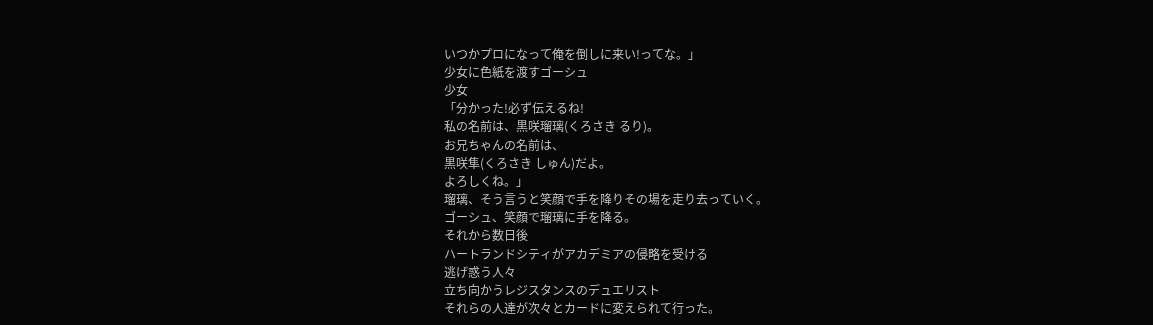いつかプロになって俺を倒しに来い!ってな。」
少女に色紙を渡すゴーシュ
少女
「分かった!必ず伝えるね!
私の名前は、黒咲瑠璃(くろさき るり)。
お兄ちゃんの名前は、
黒咲隼(くろさき しゅん)だよ。
よろしくね。」
瑠璃、そう言うと笑顔で手を降りその場を走り去っていく。
ゴーシュ、笑顔で瑠璃に手を降る。
それから数日後
ハートランドシティがアカデミアの侵略を受ける
逃げ惑う人々
立ち向かうレジスタンスのデュエリスト
それらの人達が次々とカードに変えられて行った。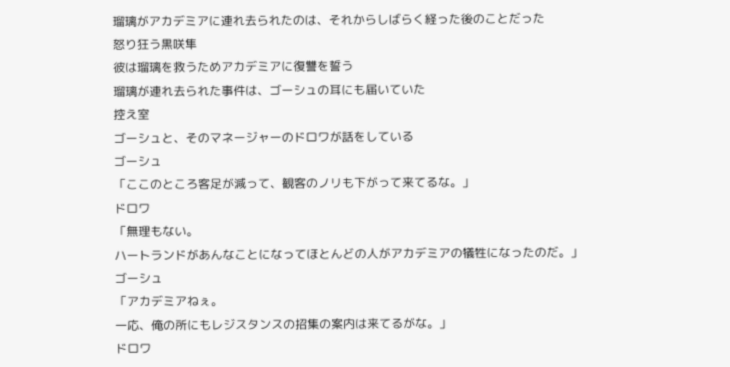瑠璃がアカデミアに連れ去られたのは、それからしばらく経った後のことだった
怒り狂う黒咲隼
彼は瑠璃を救うためアカデミアに復讐を誓う
瑠璃が連れ去られた事件は、ゴーシュの耳にも届いていた
控え室
ゴーシュと、そのマネージャーのドロワが話をしている
ゴーシュ
「ここのところ客足が減って、観客のノリも下がって来てるな。」
ドロワ
「無理もない。
ハートランドがあんなことになってほとんどの人がアカデミアの犠牲になったのだ。」
ゴーシュ
「アカデミアねぇ。
一応、俺の所にもレジスタンスの招集の案内は来てるがな。」
ドロワ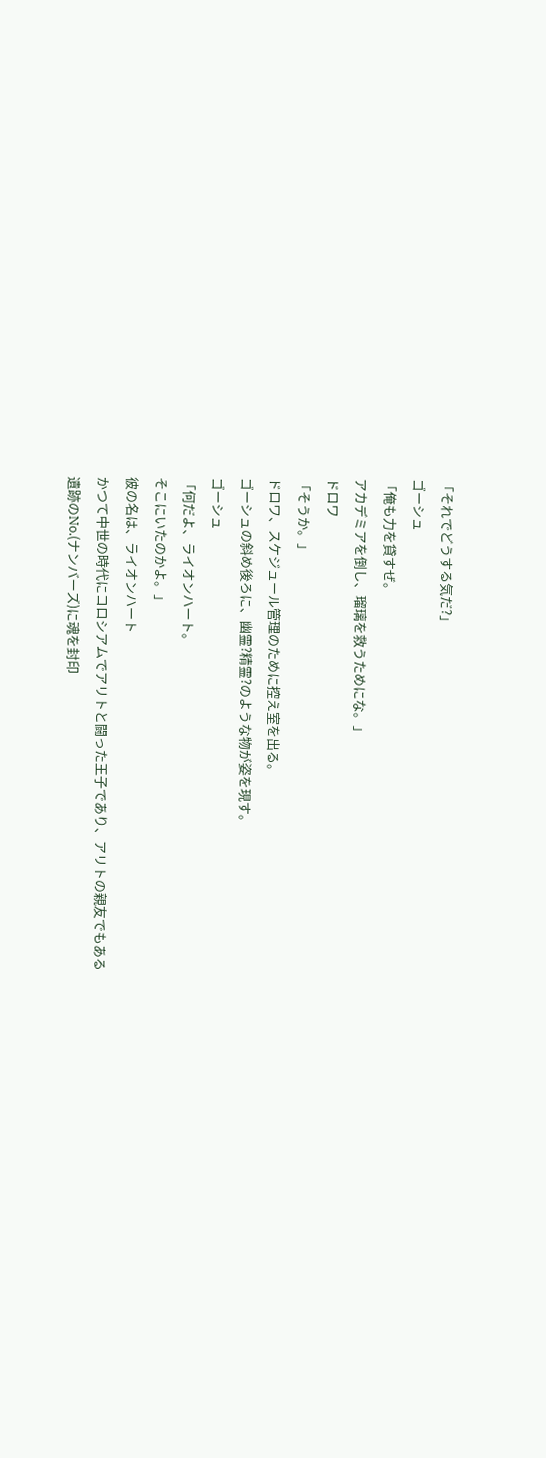「それでどうする気だ?」
ゴーシュ
「俺も力を貸すぜ。
アカデミアを倒し、瑠璃を救うためにな。」
ドロワ
「そうか。」
ドロワ、スケジュール管理のために控え室を出る。
ゴーシュの斜め後ろに、幽霊?精霊?のような物が姿を現す。
ゴーシュ
「何だよ、ライオンハート。
そこにいたのかよ。」
彼の名は、ライオンハート
かつて中世の時代にコロシアムでアリトと闘った王子であり、アリトの親友でもある
遺跡のNo.(ナンバーズ)に魂を封印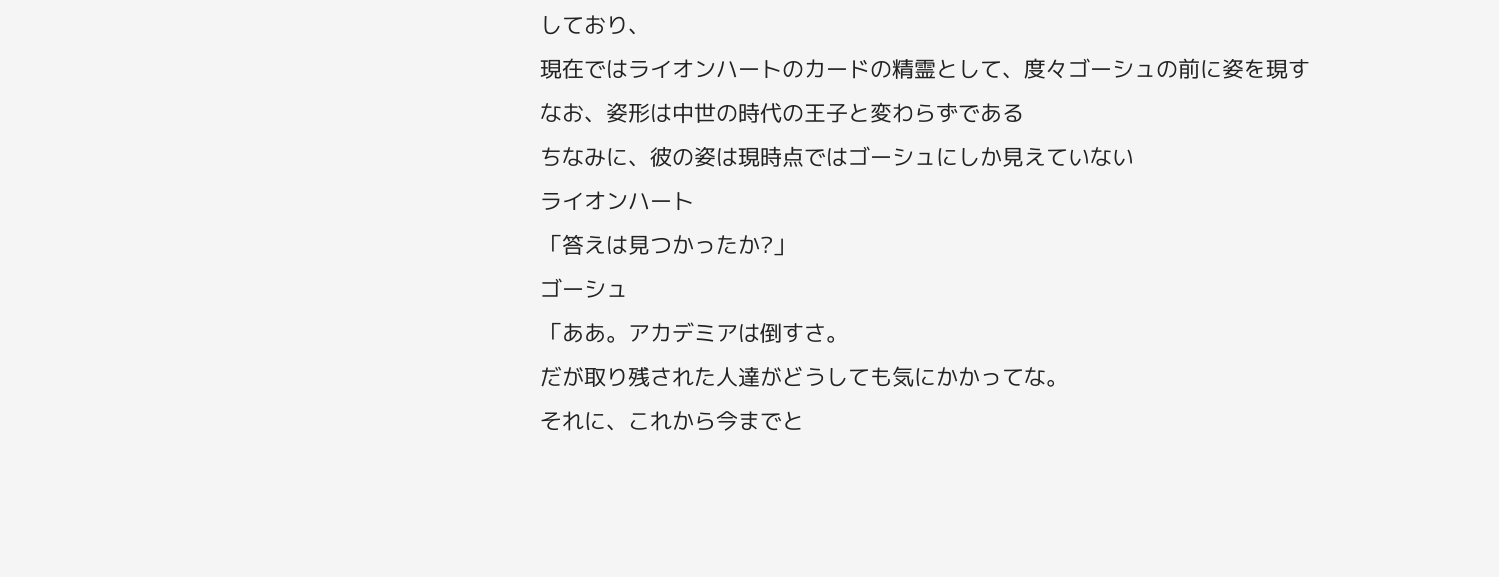しており、
現在ではライオンハートのカードの精霊として、度々ゴーシュの前に姿を現す
なお、姿形は中世の時代の王子と変わらずである
ちなみに、彼の姿は現時点ではゴーシュにしか見えていない
ライオンハート
「答えは見つかったか?」
ゴーシュ
「ああ。アカデミアは倒すさ。
だが取り残された人達がどうしても気にかかってな。
それに、これから今までと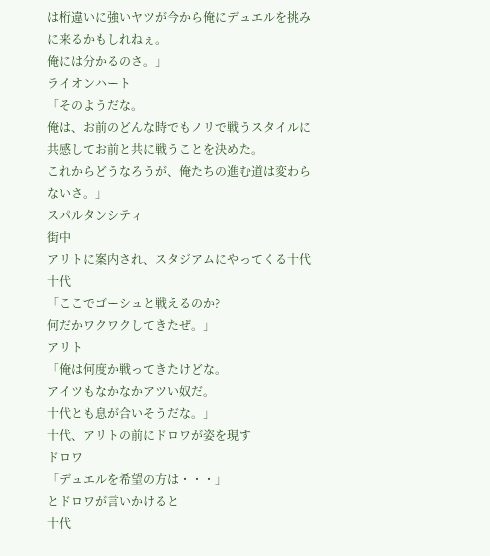は桁違いに強いヤツが今から俺にデュエルを挑みに来るかもしれねぇ。
俺には分かるのさ。」
ライオンハート
「そのようだな。
俺は、お前のどんな時でもノリで戦うスタイルに共感してお前と共に戦うことを決めた。
これからどうなろうが、俺たちの進む道は変わらないさ。」
スパルタンシティ
街中
アリトに案内され、スタジアムにやってくる十代
十代
「ここでゴーシュと戦えるのか?
何だかワクワクしてきたぜ。」
アリト
「俺は何度か戦ってきたけどな。
アイツもなかなかアツい奴だ。
十代とも息が合いそうだな。」
十代、アリトの前にドロワが姿を現す
ドロワ
「デュエルを希望の方は・・・」
とドロワが言いかけると
十代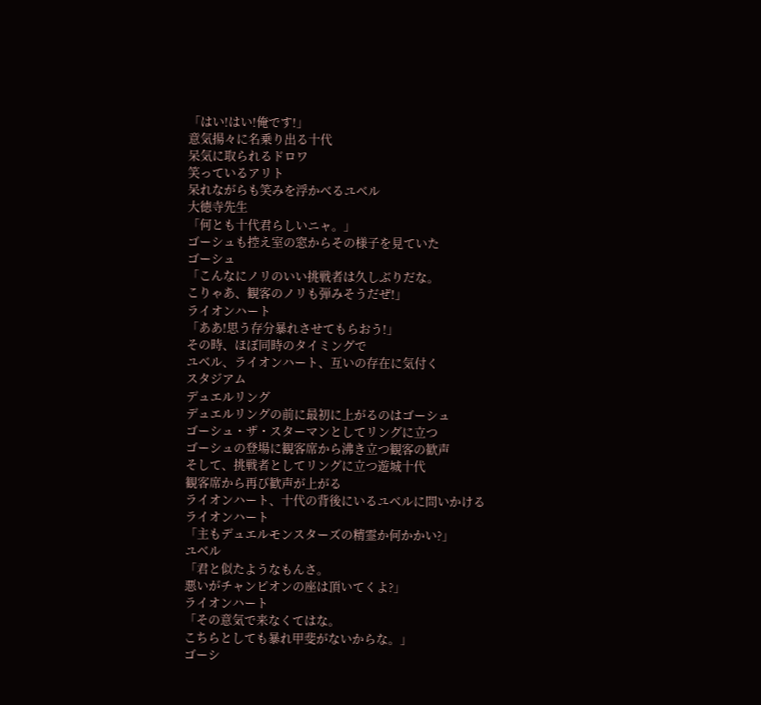「はい!はい!俺です!」
意気揚々に名乗り出る十代
呆気に取られるドロワ
笑っているアリト
呆れながらも笑みを浮かべるユベル
大徳寺先生
「何とも十代君らしいニャ。」
ゴーシュも控え室の窓からその様子を見ていた
ゴーシュ
「こんなにノリのいい挑戦者は久しぶりだな。
こりゃあ、観客のノリも弾みそうだぜ!」
ライオンハート
「ああ!思う存分暴れさせてもらおう!」
その時、ほぼ同時のタイミングで
ユベル、ライオンハート、互いの存在に気付く
スタジアム
デュエルリング
デュエルリングの前に最初に上がるのはゴーシュ
ゴーシュ・ザ・スターマンとしてリングに立つ
ゴーシュの登場に観客席から沸き立つ観客の歓声
そして、挑戦者としてリングに立つ遊城十代
観客席から再び歓声が上がる
ライオンハート、十代の背後にいるユベルに問いかける
ライオンハート
「主もデュエルモンスターズの精霊か何かかい?」
ユベル
「君と似たようなもんさ。
悪いがチャンピオンの座は頂いてくよ?」
ライオンハート
「その意気で来なくてはな。
こちらとしても暴れ甲斐がないからな。」
ゴーシ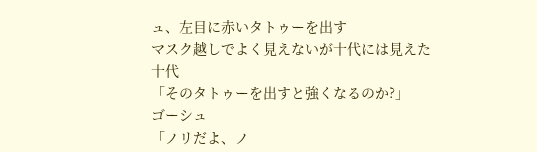ュ、左目に赤いタトゥーを出す
マスク越しでよく見えないが十代には見えた
十代
「そのタトゥーを出すと強くなるのか?」
ゴーシュ
「ノリだよ、ノ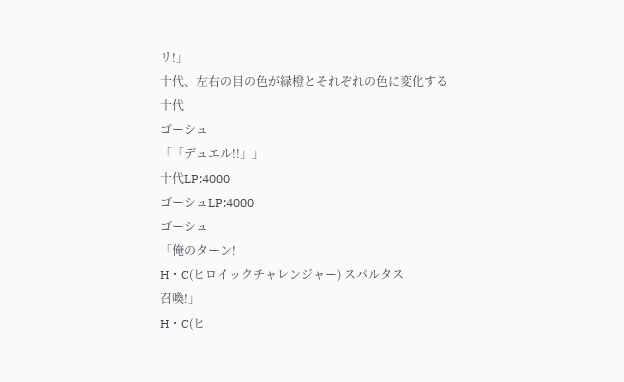リ!」
十代、左右の目の色が緑橙とそれぞれの色に変化する
十代
ゴーシュ
「「デュエル!!」」
十代LP:4000
ゴーシュLP:4000
ゴーシュ
「俺のターン!
H・C(ヒロイックチャレンジャー) スパルタス
召喚!」
H・C(ヒ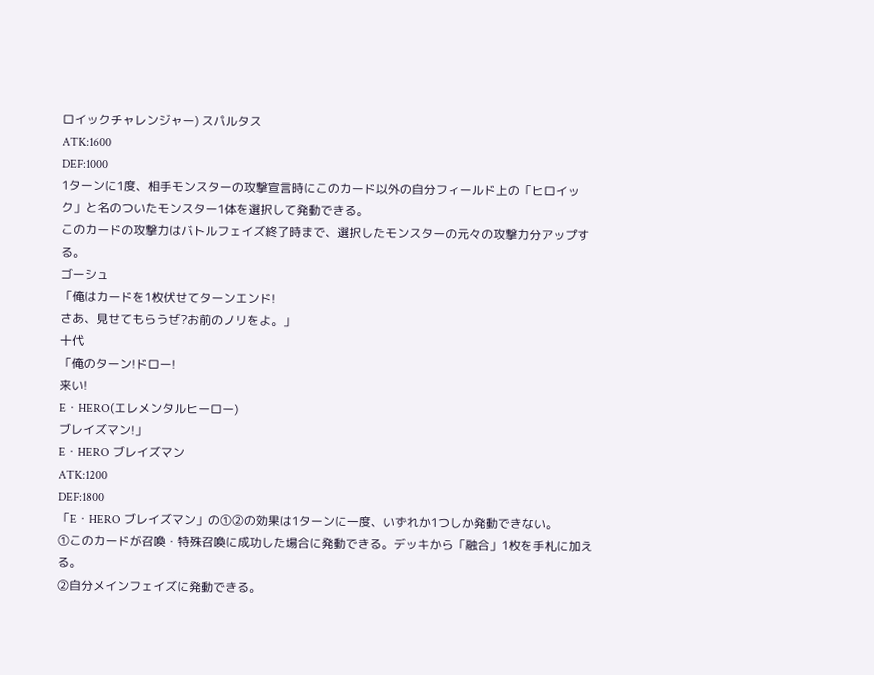ロイックチャレンジャー) スパルタス
ATK:1600
DEF:1000
1ターンに1度、相手モンスターの攻撃宣言時にこのカード以外の自分フィールド上の「ヒロイック」と名のついたモンスター1体を選択して発動できる。
このカードの攻撃力はバトルフェイズ終了時まで、選択したモンスターの元々の攻撃力分アップする。
ゴーシュ
「俺はカードを1枚伏せてターンエンド!
さあ、見せてもらうぜ?お前のノリをよ。」
十代
「俺のターン!ドロー!
来い!
E・HERO(エレメンタルヒーロー)
ブレイズマン!」
E・HERO ブレイズマン
ATK:1200
DEF:1800
「E・HERO ブレイズマン」の①②の効果は1ターンに一度、いずれか1つしか発動できない。
①このカードが召喚・特殊召喚に成功した場合に発動できる。デッキから「融合」1枚を手札に加える。
②自分メインフェイズに発動できる。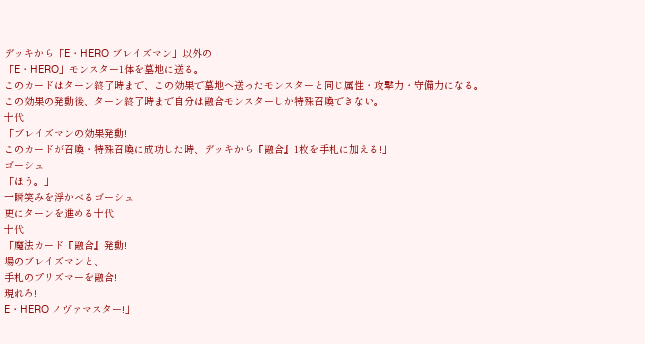デッキから「E・HERO ブレイズマン」以外の
「E・HERO」モンスター1体を墓地に送る。
このカードはターン終了時まで、この効果で墓地へ送ったモンスターと同じ属性・攻撃力・守備力になる。
この効果の発動後、ターン終了時まで自分は融合モンスターしか特殊召喚できない。
十代
「ブレイズマンの効果発動!
このカードが召喚・特殊召喚に成功した時、デッキから『融合』1枚を手札に加える!」
ゴーシュ
「ほう。」
一瞬笑みを浮かべるゴーシュ
更にターンを進める十代
十代
「魔法カード『融合』発動!
場のブレイズマンと、
手札のプリズマーを融合!
現れろ!
E・HERO ノヴァマスター!」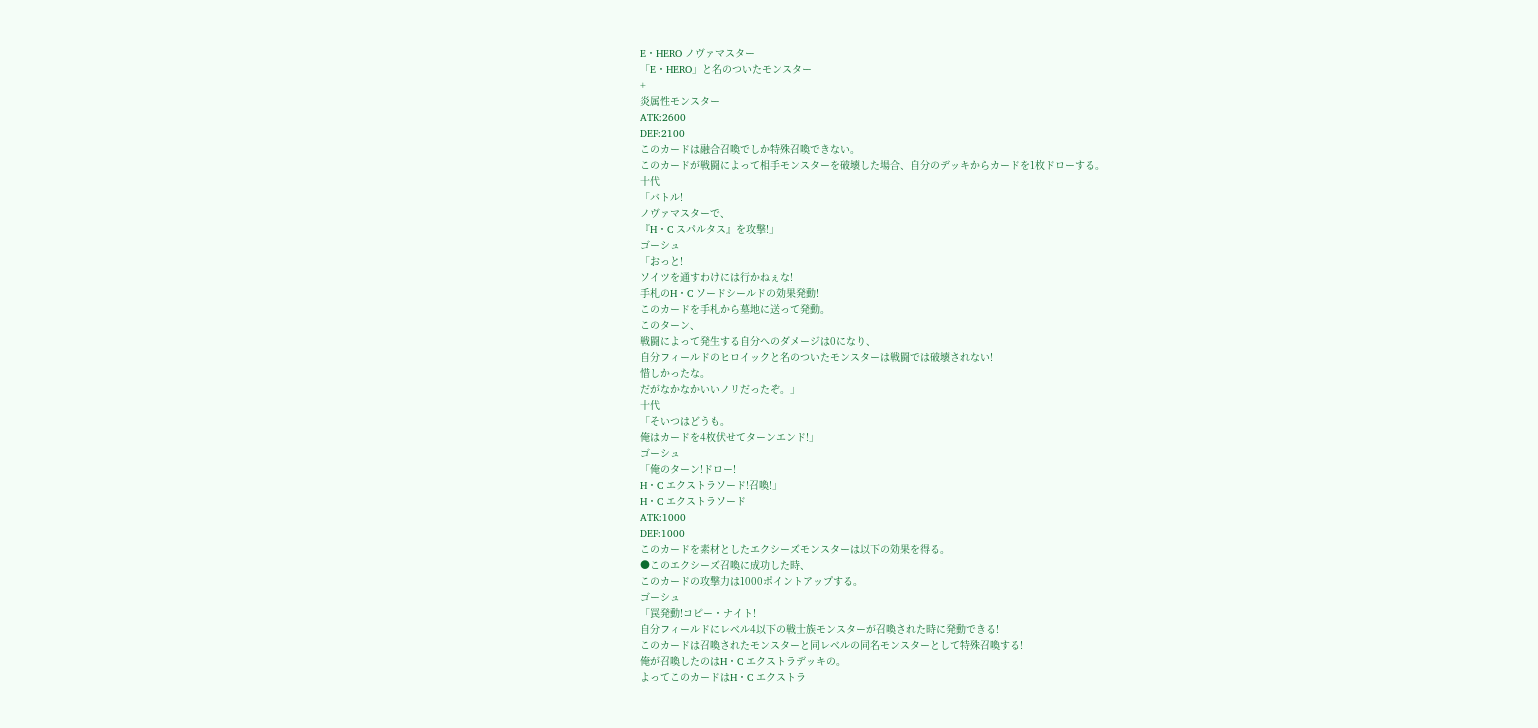E・HERO ノヴァマスター
「E・HERO」と名のついたモンスター
+
炎属性モンスター
ATK:2600
DEF:2100
このカードは融合召喚でしか特殊召喚できない。
このカードが戦闘によって相手モンスターを破壊した場合、自分のデッキからカードを1枚ドローする。
十代
「バトル!
ノヴァマスターで、
『H・C スパルタス』を攻撃!」
ゴーシュ
「おっと!
ソイツを通すわけには行かねぇな!
手札のH・C ソードシールドの効果発動!
このカードを手札から墓地に送って発動。
このターン、
戦闘によって発生する自分へのダメージは0になり、
自分フィールドのヒロイックと名のついたモンスターは戦闘では破壊されない!
惜しかったな。
だがなかなかいいノリだったぞ。」
十代
「そいつはどうも。
俺はカードを4枚伏せてターンエンド!」
ゴーシュ
「俺のターン!ドロー!
H・C エクストラソード!召喚!」
H・C エクストラソード
ATK:1000
DEF:1000
このカードを素材としたエクシーズモンスターは以下の効果を得る。
●このエクシーズ召喚に成功した時、
このカードの攻撃力は1000ポイントアップする。
ゴーシュ
「罠発動!コピー・ナイト!
自分フィールドにレベル4以下の戦士族モンスターが召喚された時に発動できる!
このカードは召喚されたモンスターと同レベルの同名モンスターとして特殊召喚する!
俺が召喚したのはH・C エクストラデッキの。
よってこのカードはH・C エクストラ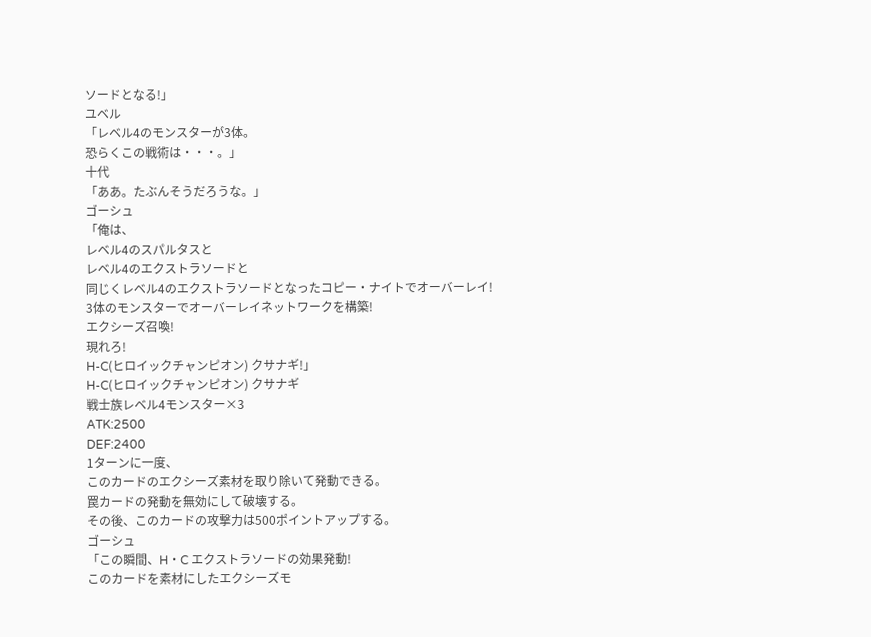ソードとなる!」
ユベル
「レベル4のモンスターが3体。
恐らくこの戦術は・・・。」
十代
「ああ。たぶんそうだろうな。」
ゴーシュ
「俺は、
レベル4のスパルタスと
レベル4のエクストラソードと
同じくレベル4のエクストラソードとなったコピー・ナイトでオーバーレイ!
3体のモンスターでオーバーレイネットワークを構築!
エクシーズ召喚!
現れろ!
H‐C(ヒロイックチャンピオン) クサナギ!」
H‐C(ヒロイックチャンピオン) クサナギ
戦士族レベル4モンスター×3
ATK:2500
DEF:2400
1ターンに一度、
このカードのエクシーズ素材を取り除いて発動できる。
罠カードの発動を無効にして破壊する。
その後、このカードの攻撃力は500ポイントアップする。
ゴーシュ
「この瞬間、H・C エクストラソードの効果発動!
このカードを素材にしたエクシーズモ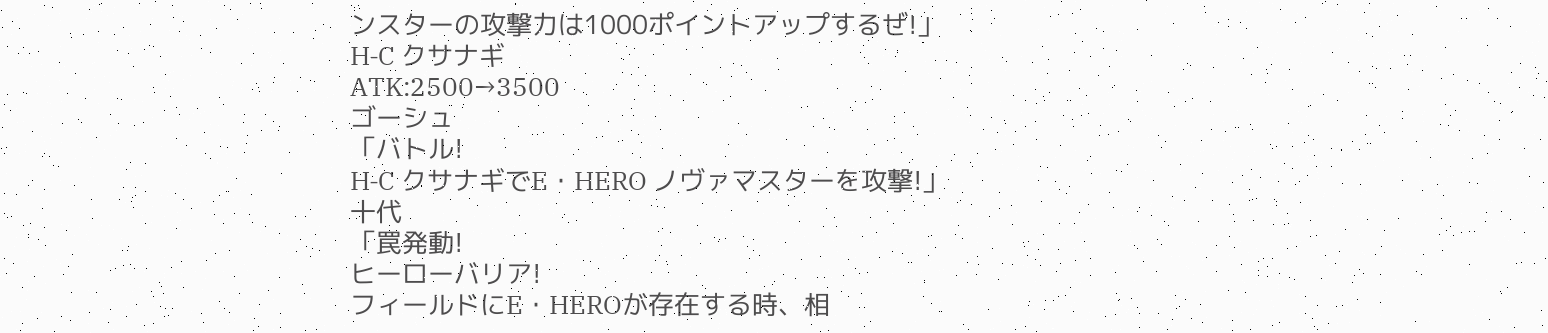ンスターの攻撃力は1000ポイントアップするぜ!」
H‐C クサナギ
ATK:2500→3500
ゴーシュ
「バトル!
H‐C クサナギでE・HERO ノヴァマスターを攻撃!」
十代
「罠発動!
ヒーローバリア!
フィールドにE・HEROが存在する時、相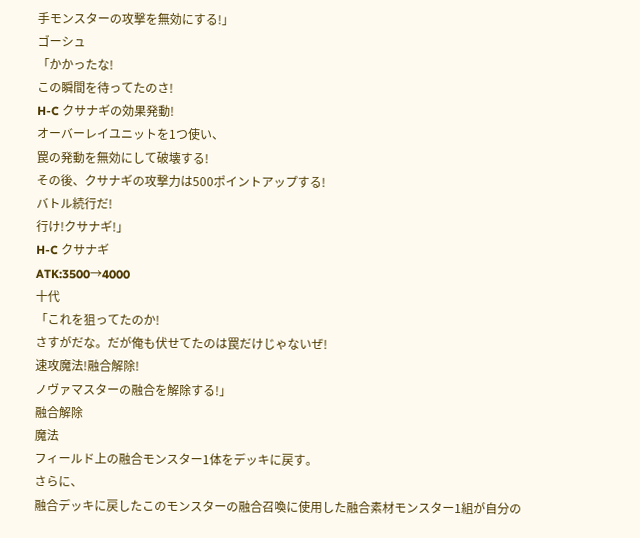手モンスターの攻撃を無効にする!」
ゴーシュ
「かかったな!
この瞬間を待ってたのさ!
H‐C クサナギの効果発動!
オーバーレイユニットを1つ使い、
罠の発動を無効にして破壊する!
その後、クサナギの攻撃力は500ポイントアップする!
バトル続行だ!
行け!クサナギ!」
H‐C クサナギ
ATK:3500→4000
十代
「これを狙ってたのか!
さすがだな。だが俺も伏せてたのは罠だけじゃないぜ!
速攻魔法!融合解除!
ノヴァマスターの融合を解除する!」
融合解除
魔法
フィールド上の融合モンスター1体をデッキに戻す。
さらに、
融合デッキに戻したこのモンスターの融合召喚に使用した融合素材モンスター1組が自分の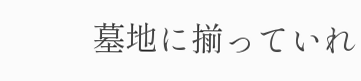墓地に揃っていれ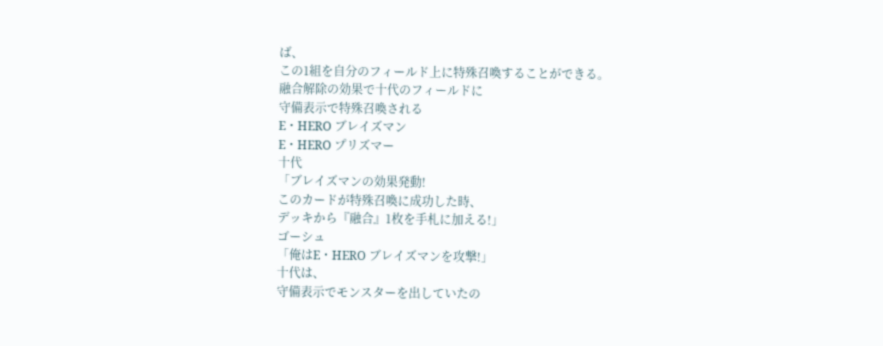ば、
この1組を自分のフィールド上に特殊召喚することができる。
融合解除の効果で十代のフィールドに
守備表示で特殊召喚される
E・HERO ブレイズマン
E・HERO プリズマー
十代
「ブレイズマンの効果発動!
このカードが特殊召喚に成功した時、
デッキから『融合』1枚を手札に加える!」
ゴーシュ
「俺はE・HERO ブレイズマンを攻撃!」
十代は、
守備表示でモンスターを出していたの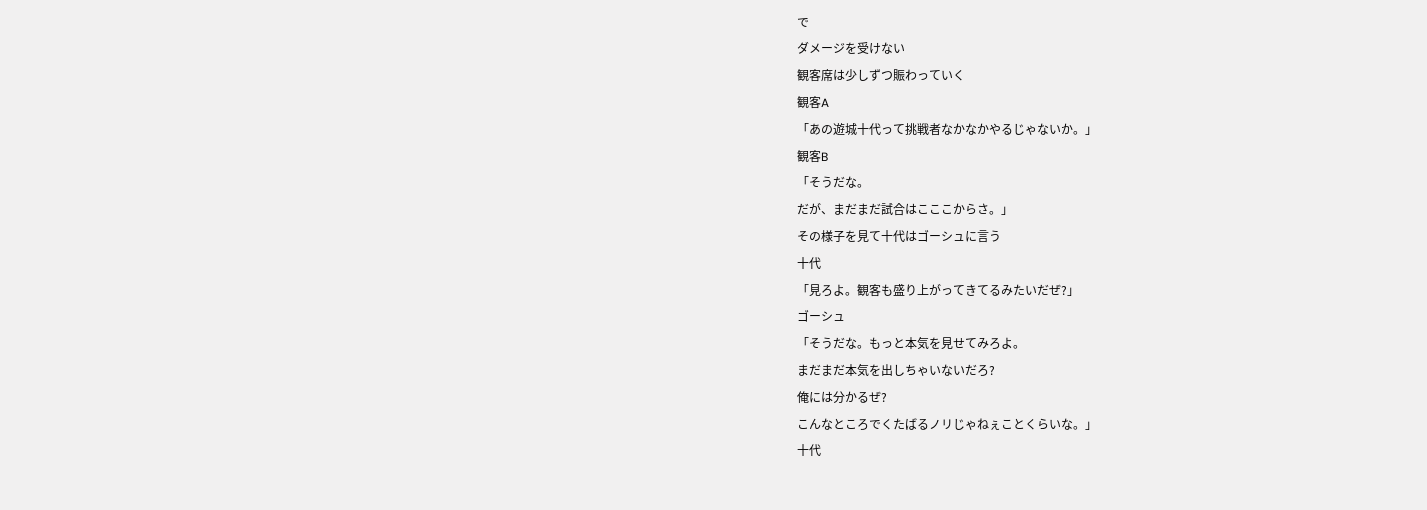で
ダメージを受けない
観客席は少しずつ賑わっていく
観客A
「あの遊城十代って挑戦者なかなかやるじゃないか。」
観客B
「そうだな。
だが、まだまだ試合はこここからさ。」
その様子を見て十代はゴーシュに言う
十代
「見ろよ。観客も盛り上がってきてるみたいだぜ?」
ゴーシュ
「そうだな。もっと本気を見せてみろよ。
まだまだ本気を出しちゃいないだろ?
俺には分かるぜ?
こんなところでくたばるノリじゃねぇことくらいな。」
十代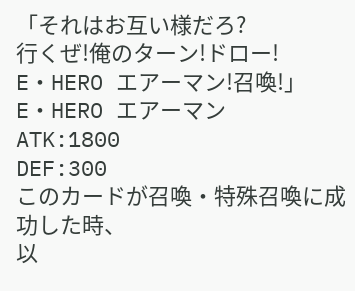「それはお互い様だろ?
行くぜ!俺のターン!ドロー!
E・HERO エアーマン!召喚!」
E・HERO エアーマン
ATK:1800
DEF:300
このカードが召喚・特殊召喚に成功した時、
以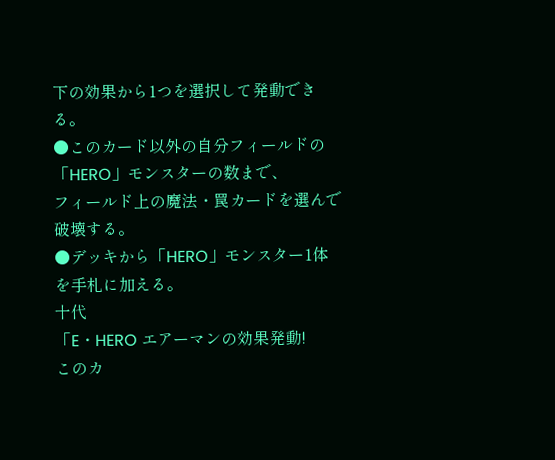下の効果から1つを選択して発動できる。
●このカード以外の自分フィールドの「HERO」モンスターの数まで、
フィールド上の魔法・罠カードを選んで破壊する。
●デッキから「HERO」モンスター1体を手札に加える。
十代
「E・HERO エアーマンの効果発動!
このカ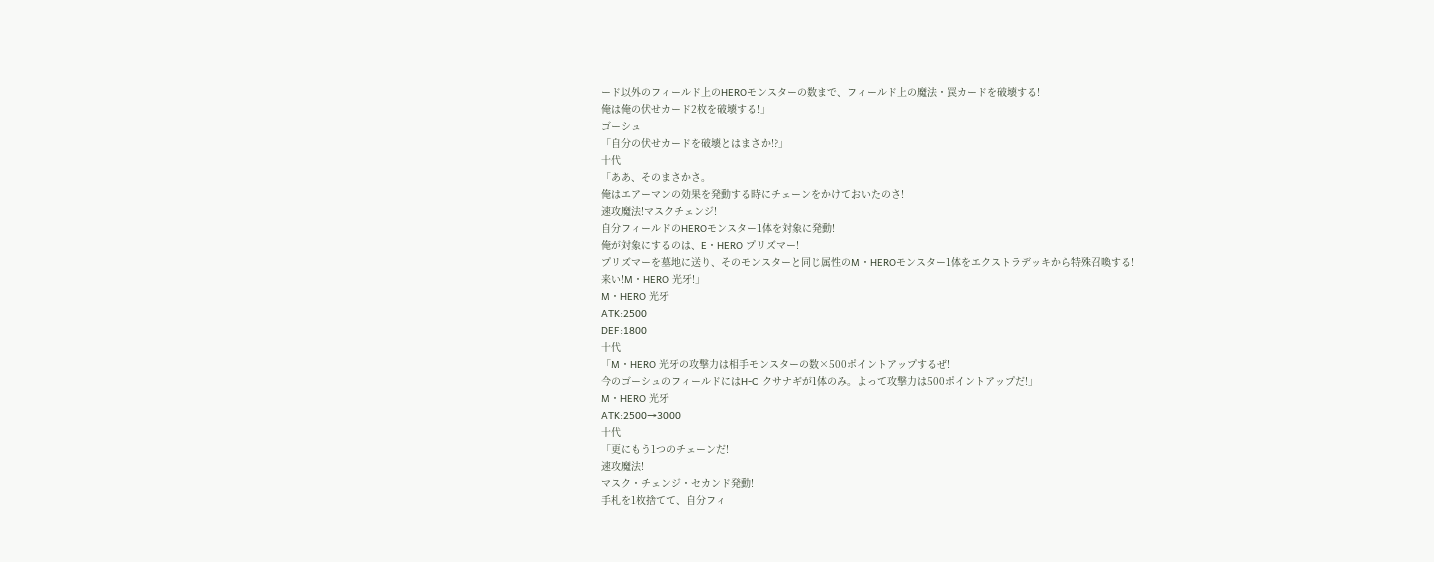ード以外のフィールド上のHEROモンスターの数まで、フィールド上の魔法・罠カードを破壊する!
俺は俺の伏せカード2枚を破壊する!」
ゴーシュ
「自分の伏せカードを破壊とはまさか!?」
十代
「ああ、そのまさかさ。
俺はエアーマンの効果を発動する時にチェーンをかけておいたのさ!
速攻魔法!マスクチェンジ!
自分フィールドのHEROモンスター1体を対象に発動!
俺が対象にするのは、E・HERO プリズマー!
プリズマーを墓地に送り、そのモンスターと同じ属性のM・HEROモンスター1体をエクストラデッキから特殊召喚する!
来い!M・HERO 光牙!」
M・HERO 光牙
ATK:2500
DEF:1800
十代
「M・HERO 光牙の攻撃力は相手モンスターの数×500ポイントアップするぜ!
今のゴーシュのフィールドにはH‐C クサナギが1体のみ。よって攻撃力は500ポイントアップだ!」
M・HERO 光牙
ATK:2500→3000
十代
「更にもう1つのチェーンだ!
速攻魔法!
マスク・チェンジ・セカンド発動!
手札を1枚捨てて、自分フィ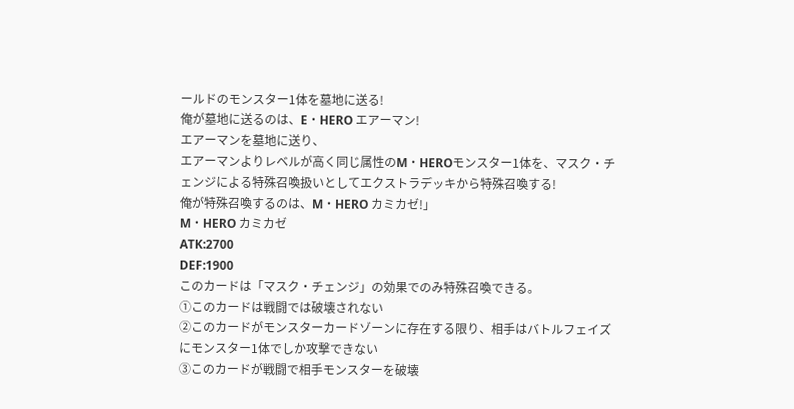ールドのモンスター1体を墓地に送る!
俺が墓地に送るのは、E・HERO エアーマン!
エアーマンを墓地に送り、
エアーマンよりレベルが高く同じ属性のM・HEROモンスター1体を、マスク・チェンジによる特殊召喚扱いとしてエクストラデッキから特殊召喚する!
俺が特殊召喚するのは、M・HERO カミカゼ!」
M・HERO カミカゼ
ATK:2700
DEF:1900
このカードは「マスク・チェンジ」の効果でのみ特殊召喚できる。
①このカードは戦闘では破壊されない
②このカードがモンスターカードゾーンに存在する限り、相手はバトルフェイズにモンスター1体でしか攻撃できない
③このカードが戦闘で相手モンスターを破壊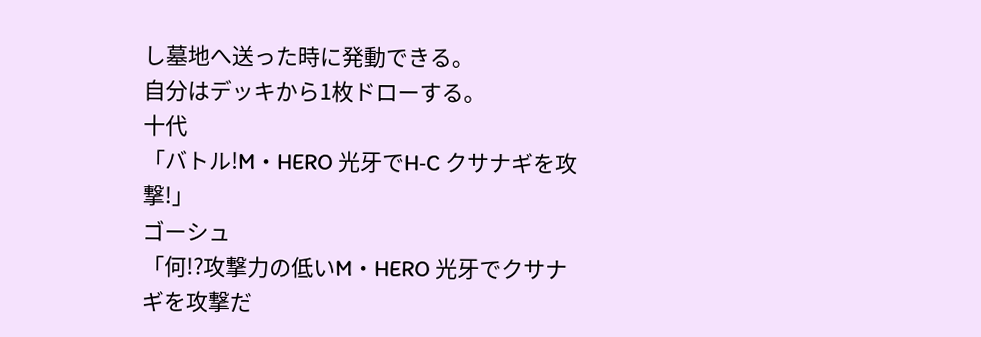し墓地へ送った時に発動できる。
自分はデッキから1枚ドローする。
十代
「バトル!M・HERO 光牙でH‐C クサナギを攻撃!」
ゴーシュ
「何!?攻撃力の低いM・HERO 光牙でクサナギを攻撃だ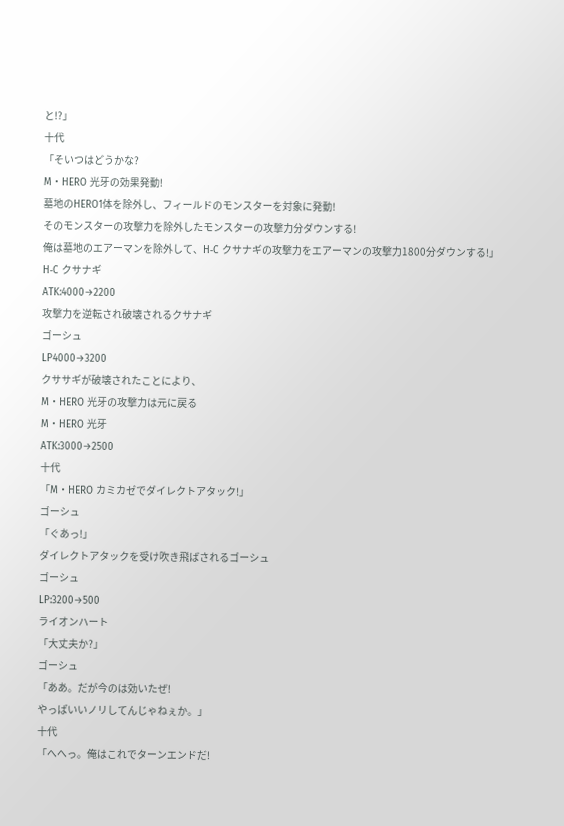と!?」
十代
「そいつはどうかな?
M・HERO 光牙の効果発動!
墓地のHERO1体を除外し、フィールドのモンスターを対象に発動!
そのモンスターの攻撃力を除外したモンスターの攻撃力分ダウンする!
俺は墓地のエアーマンを除外して、H‐C クサナギの攻撃力をエアーマンの攻撃力1800分ダウンする!」
H‐C クサナギ
ATK:4000→2200
攻撃力を逆転され破壊されるクサナギ
ゴーシュ
LP4000→3200
クササギが破壊されたことにより、
M・HERO 光牙の攻撃力は元に戻る
M・HERO 光牙
ATK:3000→2500
十代
「M・HERO カミカゼでダイレクトアタック!」
ゴーシュ
「ぐあっ!」
ダイレクトアタックを受け吹き飛ばされるゴーシュ
ゴーシュ
LP:3200→500
ライオンハート
「大丈夫か?」
ゴーシュ
「ああ。だが今のは効いたぜ!
やっぱいいノリしてんじゃねぇか。」
十代
「へへっ。俺はこれでターンエンドだ!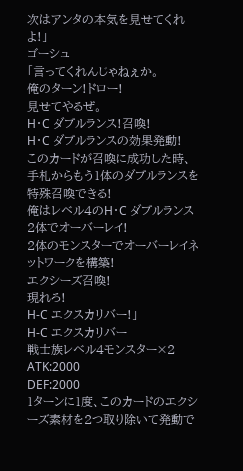次はアンタの本気を見せてくれよ!」
ゴーシュ
「言ってくれんじゃねぇか。
俺のターン!ドロー!
見せてやるぜ。
H・C ダブルランス!召喚!
H・C ダブルランスの効果発動!
このカードが召喚に成功した時、
手札からもう1体のダブルランスを特殊召喚できる!
俺はレベル4のH・C ダブルランス2体でオーバーレイ!
2体のモンスターでオーバーレイネットワークを構築!
エクシーズ召喚!
現れろ!
H‐C エクスカリバー!」
H‐C エクスカリバー
戦士族レベル4モンスター×2
ATK:2000
DEF:2000
1ターンに1度、このカードのエクシーズ素材を2つ取り除いて発動で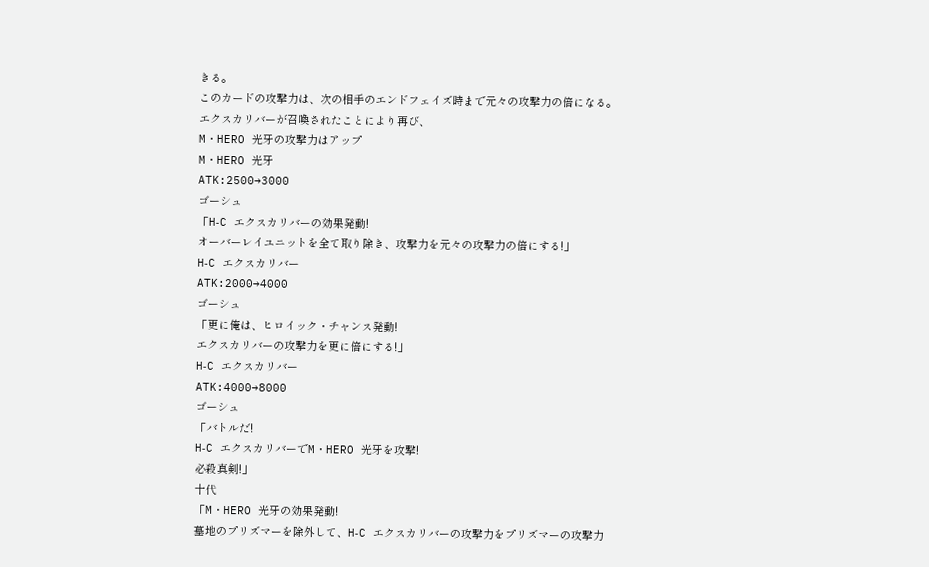きる。
このカードの攻撃力は、次の相手のエンドフェイズ時まで元々の攻撃力の倍になる。
エクスカリバーが召喚されたことにより再び、
M・HERO 光牙の攻撃力はアップ
M・HERO 光牙
ATK:2500→3000
ゴーシュ
「H‐C エクスカリバーの効果発動!
オーバーレイユニットを全て取り除き、攻撃力を元々の攻撃力の倍にする!」
H‐C エクスカリバー
ATK:2000→4000
ゴーシュ
「更に俺は、ヒロイック・チャンス発動!
エクスカリバーの攻撃力を更に倍にする!」
H‐C エクスカリバー
ATK:4000→8000
ゴーシュ
「バトルだ!
H‐C エクスカリバーでM・HERO 光牙を攻撃!
必殺真剣!」
十代
「M・HERO 光牙の効果発動!
墓地のプリズマーを除外して、H‐C エクスカリバーの攻撃力をプリズマーの攻撃力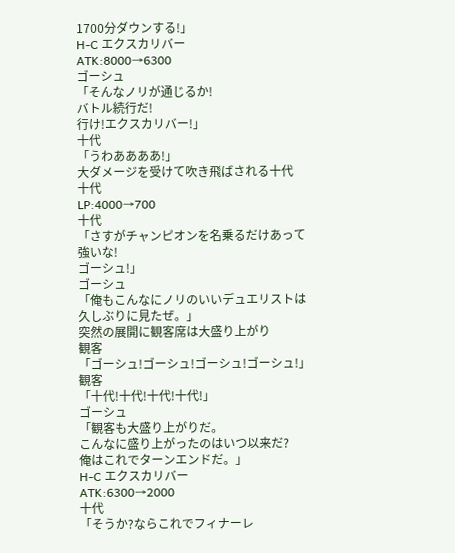1700分ダウンする!」
H‐C エクスカリバー
ATK:8000→6300
ゴーシュ
「そんなノリが通じるか!
バトル続行だ!
行け!エクスカリバー!」
十代
「うわああああ!」
大ダメージを受けて吹き飛ばされる十代
十代
LP:4000→700
十代
「さすがチャンピオンを名乗るだけあって強いな!
ゴーシュ!」
ゴーシュ
「俺もこんなにノリのいいデュエリストは久しぶりに見たぜ。」
突然の展開に観客席は大盛り上がり
観客
「ゴーシュ!ゴーシュ!ゴーシュ!ゴーシュ!」
観客
「十代!十代!十代!十代!」
ゴーシュ
「観客も大盛り上がりだ。
こんなに盛り上がったのはいつ以来だ?
俺はこれでターンエンドだ。」
H‐C エクスカリバー
ATK:6300→2000
十代
「そうか?ならこれでフィナーレ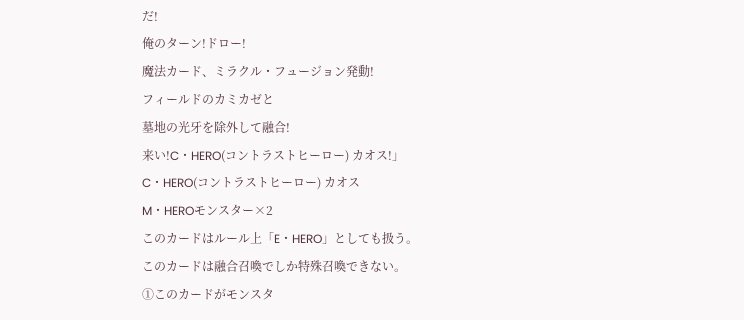だ!
俺のターン!ドロー!
魔法カード、ミラクル・フュージョン発動!
フィールドのカミカゼと
墓地の光牙を除外して融合!
来い!C・HERO(コントラストヒーロー) カオス!」
C・HERO(コントラストヒーロー) カオス
M・HEROモンスター×2
このカードはルール上「E・HERO」としても扱う。
このカードは融合召喚でしか特殊召喚できない。
①このカードがモンスタ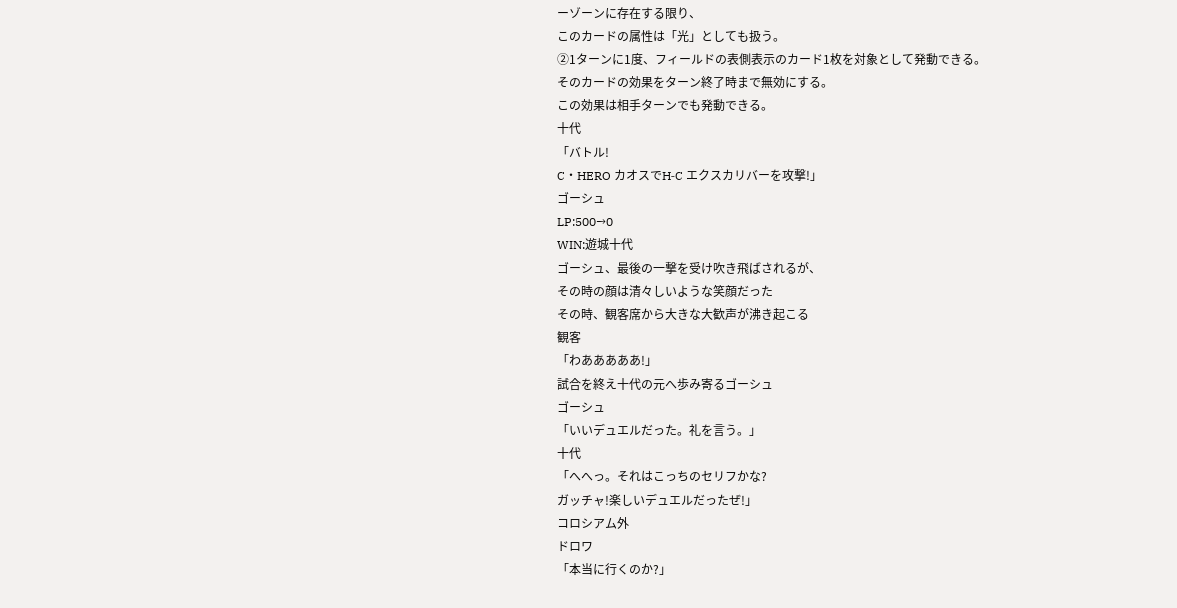ーゾーンに存在する限り、
このカードの属性は「光」としても扱う。
②1ターンに1度、フィールドの表側表示のカード1枚を対象として発動できる。
そのカードの効果をターン終了時まで無効にする。
この効果は相手ターンでも発動できる。
十代
「バトル!
C・HERO カオスでH‐C エクスカリバーを攻撃!」
ゴーシュ
LP:500→0
WIN:遊城十代
ゴーシュ、最後の一撃を受け吹き飛ばされるが、
その時の顔は清々しいような笑顔だった
その時、観客席から大きな大歓声が沸き起こる
観客
「わあああああ!」
試合を終え十代の元へ歩み寄るゴーシュ
ゴーシュ
「いいデュエルだった。礼を言う。」
十代
「へへっ。それはこっちのセリフかな?
ガッチャ!楽しいデュエルだったぜ!」
コロシアム外
ドロワ
「本当に行くのか?」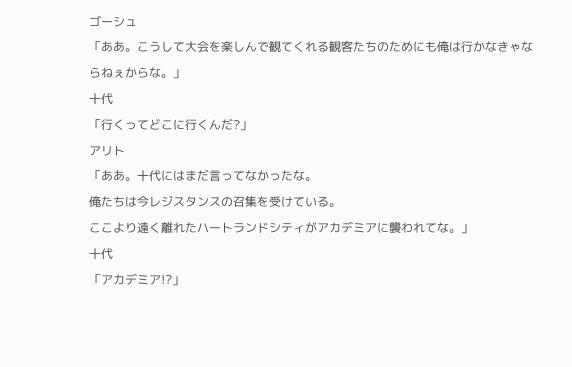ゴーシュ
「ああ。こうして大会を楽しんで観てくれる観客たちのためにも俺は行かなきゃならねぇからな。」
十代
「行くってどこに行くんだ?」
アリト
「ああ。十代にはまだ言ってなかったな。
俺たちは今レジスタンスの召集を受けている。
ここより遠く離れたハートランドシティがアカデミアに襲われてな。」
十代
「アカデミア!?」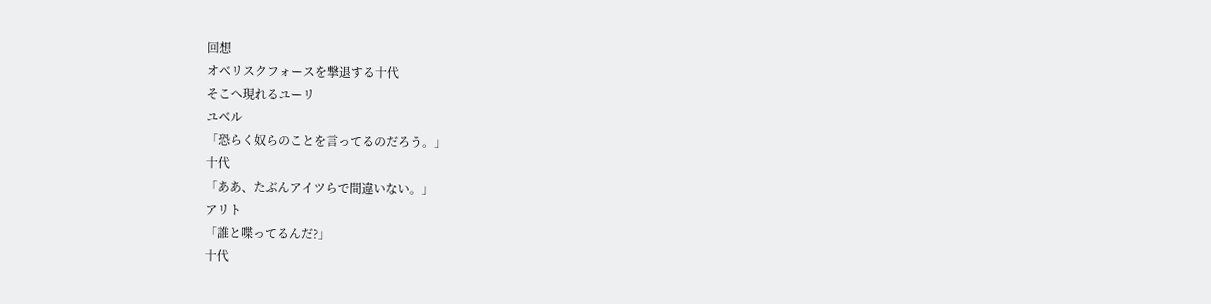回想
オベリスクフォースを撃退する十代
そこへ現れるユーリ
ユベル
「恐らく奴らのことを言ってるのだろう。」
十代
「ああ、たぶんアイツらで間違いない。」
アリト
「誰と喋ってるんだ?」
十代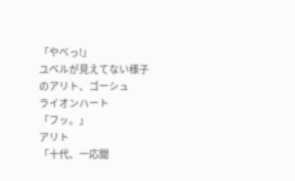「やべっ!」
ユベルが見えてない様子のアリト、ゴーシュ
ライオンハート
「フッ。」
アリト
「十代、一応聞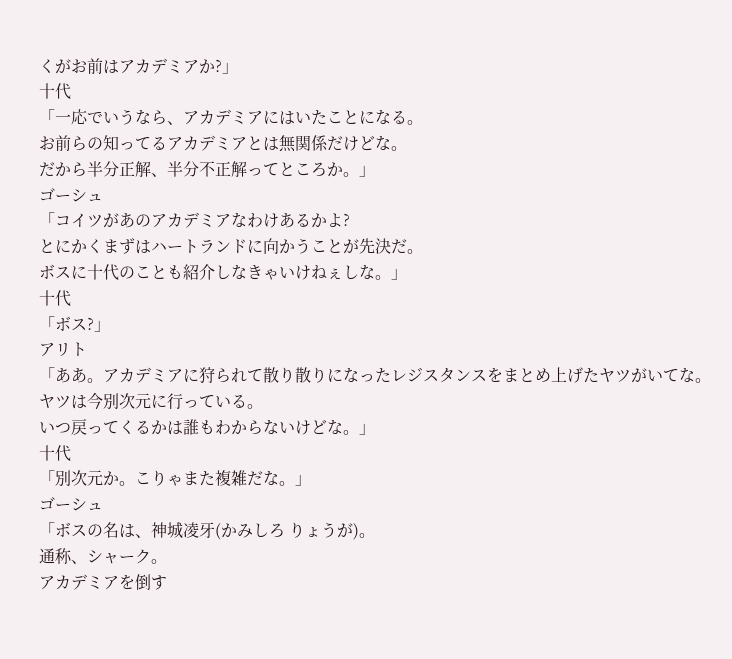くがお前はアカデミアか?」
十代
「一応でいうなら、アカデミアにはいたことになる。
お前らの知ってるアカデミアとは無関係だけどな。
だから半分正解、半分不正解ってところか。」
ゴーシュ
「コイツがあのアカデミアなわけあるかよ?
とにかくまずはハートランドに向かうことが先決だ。
ボスに十代のことも紹介しなきゃいけねぇしな。」
十代
「ボス?」
アリト
「ああ。アカデミアに狩られて散り散りになったレジスタンスをまとめ上げたヤツがいてな。
ヤツは今別次元に行っている。
いつ戻ってくるかは誰もわからないけどな。」
十代
「別次元か。こりゃまた複雑だな。」
ゴーシュ
「ボスの名は、神城凌牙(かみしろ りょうが)。
通称、シャーク。
アカデミアを倒す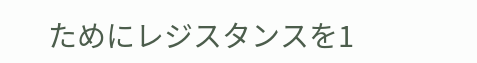ためにレジスタンスを1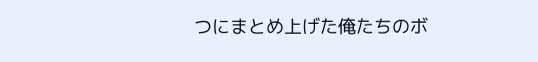つにまとめ上げた俺たちのボ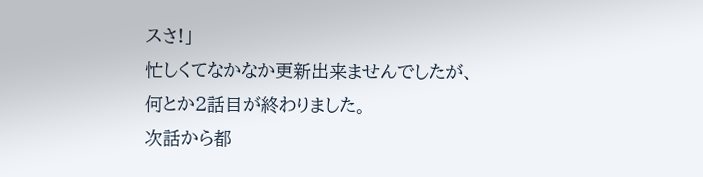スさ!」
忙しくてなかなか更新出来ませんでしたが、
何とか2話目が終わりました。
次話から都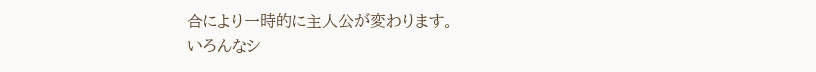合により一時的に主人公が変わります。
いろんなシ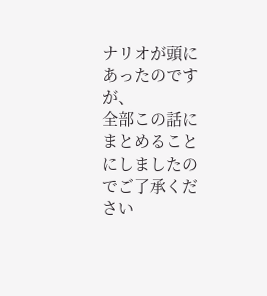ナリオが頭にあったのですが、
全部この話にまとめることにしましたのでご了承ください